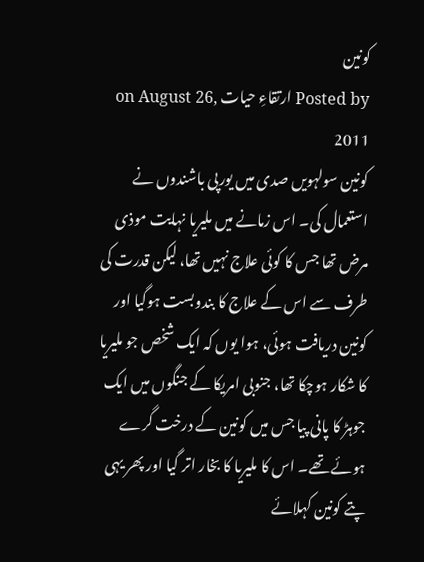کونین
Posted by ارتقاءِ حيات on August 26, 2011
کونین سولہویں صدی میں یورپی باشندوں نے استعمال کی۔ اس زمانے میں ملیریا نہایت موذی مرض تھا جس کا کوئی علاج نہیں تھا، لیکن قدرت کی طرف سے اس کے علاج کا بندوبست ہوگیا اور کونین دریافت ہوئی، ہوا یوں کہ ایک شخص جو ملیریا کا شکار ہوچکا تھا، جنوبی امریکا کے جنگوں میں ایک جوہڑ کا پانی پیا جس میں کونین کے درخت گرے ہوئے تھے۔ اس کا ملیریا کا بخار اتر گیا اور پھر یہی پتے کونین کہلائے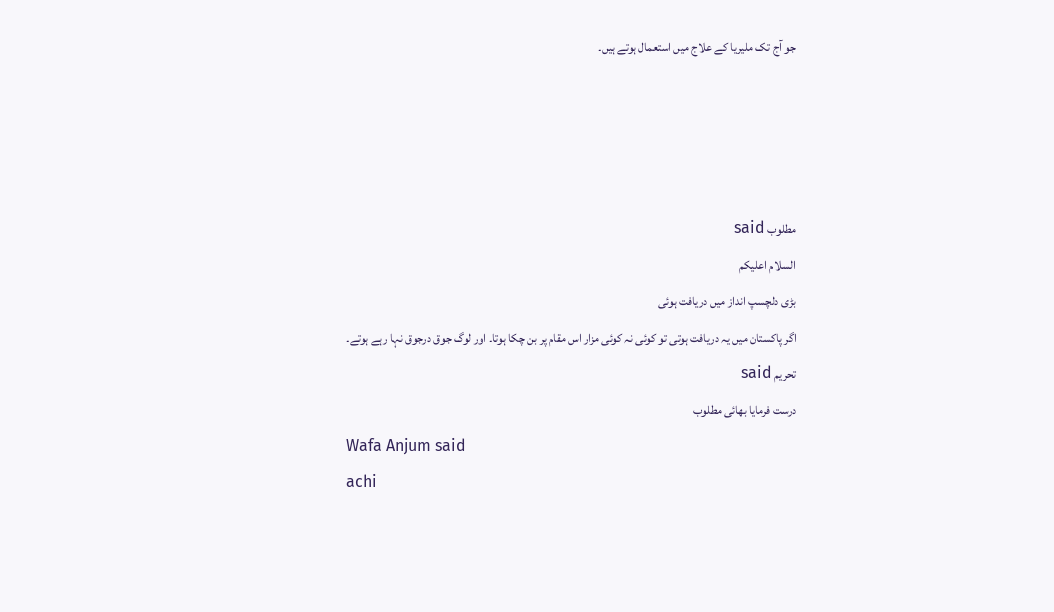جو آج تک ملیریا کے علاج میں استعمال ہوتے ہیں۔




مطلوب said
السلام اعلیکم
بڑی دلچسپ انداز میں دریافت ہوئی
اگر پاکستان میں یہ دریافت ہوتی تو کوئی نہ کوئی مزار اس مقام پر بن چکا ہوتا۔ اور لوگ جوق درجوق نہا رہے ہوتے۔
تحریم said
درست فرمایا بھائی مطلوب
Wafa Anjum said
achi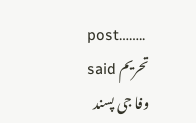post……..
تحریم said
وفا جی پسند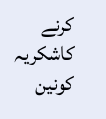کرنے کاشکریہ
کونین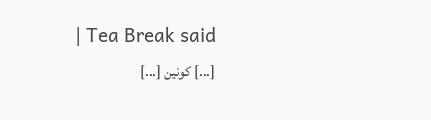| Tea Break said
[...] کونین [...]